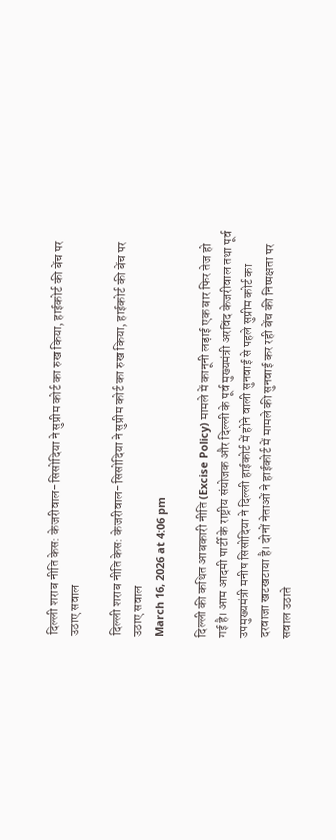दिल्ली शराब नीति केस: केजरीवाल-सिसोदिया ने सुप्रीम कोर्ट का रुख किया, हाईकोर्ट की बेंच पर उठाए सवाल

दिल्ली शराब नीति केस: केजरीवाल-सिसोदिया ने सुप्रीम कोर्ट का रुख किया, हाईकोर्ट की बेंच पर उठाए सवाल
March 16, 2026 at 4:06 pm

दिल्ली की कथित आबकारी नीति (Excise Policy) मामले में कानूनी लड़ाई एक बार फिर तेज हो गई है। आम आदमी पार्टी के राष्ट्रीय संयोजक और दिल्ली के पूर्व मुख्यमंत्री अरविंद केजरीवाल तथा पूर्व उपमुख्यमंत्री मनीष सिसोदिया ने दिल्ली हाईकोर्ट में होने वाली सुनवाई से पहले सुप्रीम कोर्ट का दरवाजा खटखटाया है। दोनों नेताओं ने हाईकोर्ट में मामले की सुनवाई कर रही बेंच की निष्पक्षता पर सवाल उठाते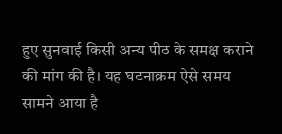हुए सुनवाई किसी अन्य पीठ के समक्ष कराने की मांग की है। यह घटनाक्रम ऐसे समय सामने आया है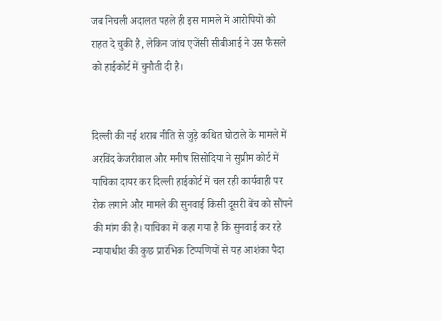जब निचली अदालत पहले ही इस मामले में आरोपियों को राहत दे चुकी है, लेकिन जांच एजेंसी सीबीआई ने उस फैसले को हाईकोर्ट में चुनौती दी है।


दिल्ली की नई शराब नीति से जुड़े कथित घोटाले के मामले में अरविंद केजरीवाल और मनीष सिसोदिया ने सुप्रीम कोर्ट में याचिका दायर कर दिल्ली हाईकोर्ट में चल रही कार्यवाही पर रोक लगाने और मामले की सुनवाई किसी दूसरी बेंच को सौंपने की मांग की है। याचिका में कहा गया है कि सुनवाई कर रहे न्यायाधीश की कुछ प्रारंभिक टिप्पणियों से यह आशंका पैदा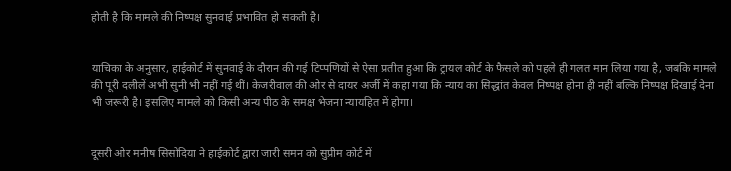होती है कि मामले की निष्पक्ष सुनवाई प्रभावित हो सकती है।


याचिका के अनुसार, हाईकोर्ट में सुनवाई के दौरान की गई टिप्पणियों से ऐसा प्रतीत हुआ कि ट्रायल कोर्ट के फैसले को पहले ही गलत मान लिया गया है, जबकि मामले की पूरी दलीलें अभी सुनी भी नहीं गई थीं। केजरीवाल की ओर से दायर अर्जी में कहा गया कि न्याय का सिद्धांत केवल निष्पक्ष होना ही नहीं बल्कि निष्पक्ष दिखाई देना भी जरूरी है। इसलिए मामले को किसी अन्य पीठ के समक्ष भेजना न्यायहित में होगा।


दूसरी ओर मनीष सिसोदिया ने हाईकोर्ट द्वारा जारी समन को सुप्रीम कोर्ट में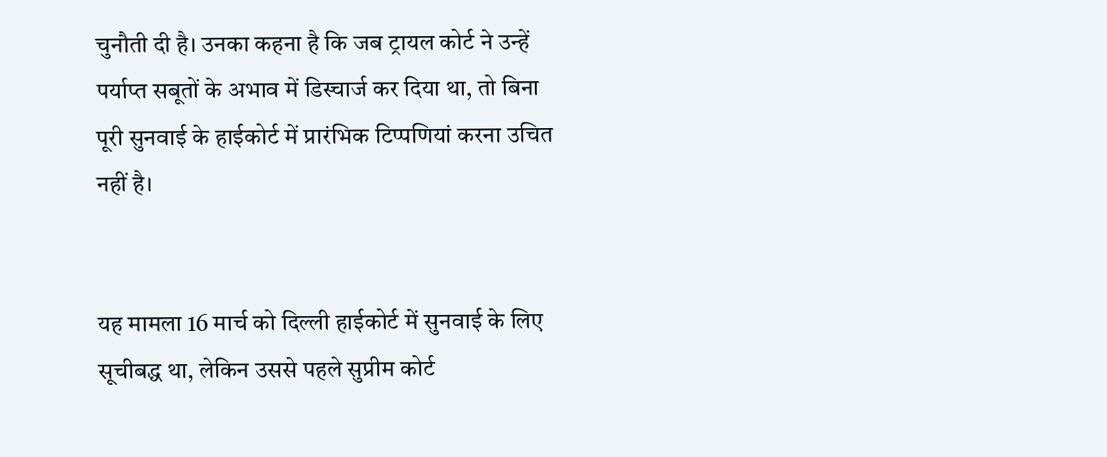चुनौती दी है। उनका कहना है कि जब ट्रायल कोर्ट ने उन्हें पर्याप्त सबूतों के अभाव में डिस्चार्ज कर दिया था, तो बिना पूरी सुनवाई के हाईकोर्ट में प्रारंभिक टिप्पणियां करना उचित नहीं है।


यह मामला 16 मार्च को दिल्ली हाईकोर्ट में सुनवाई के लिए सूचीबद्ध था, लेकिन उससे पहले सुप्रीम कोर्ट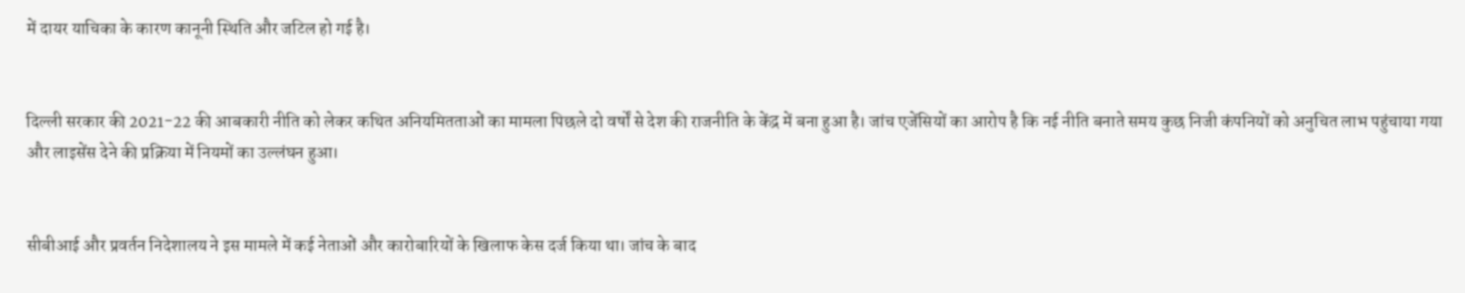में दायर याचिका के कारण कानूनी स्थिति और जटिल हो गई है।


दिल्ली सरकार की 2021-22 की आबकारी नीति को लेकर कथित अनियमितताओं का मामला पिछले दो वर्षों से देश की राजनीति के केंद्र में बना हुआ है। जांच एजेंसियों का आरोप है कि नई नीति बनाते समय कुछ निजी कंपनियों को अनुचित लाभ पहुंचाया गया और लाइसेंस देने की प्रक्रिया में नियमों का उल्लंघन हुआ।


सीबीआई और प्रवर्तन निदेशालय ने इस मामले में कई नेताओं और कारोबारियों के खिलाफ केस दर्ज किया था। जांच के बाद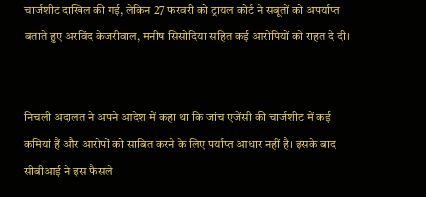चार्जशीट दाखिल की गई, लेकिन 27 फरवरी को ट्रायल कोर्ट ने सबूतों को अपर्याप्त बताते हुए अरविंद केजरीवाल, मनीष सिसोदिया सहित कई आरोपियों को राहत दे दी।


निचली अदालत ने अपने आदेश में कहा था कि जांच एजेंसी की चार्जशीट में कई कमियां हैं और आरोपों को साबित करने के लिए पर्याप्त आधार नहीं है। इसके बाद सीबीआई ने इस फैसले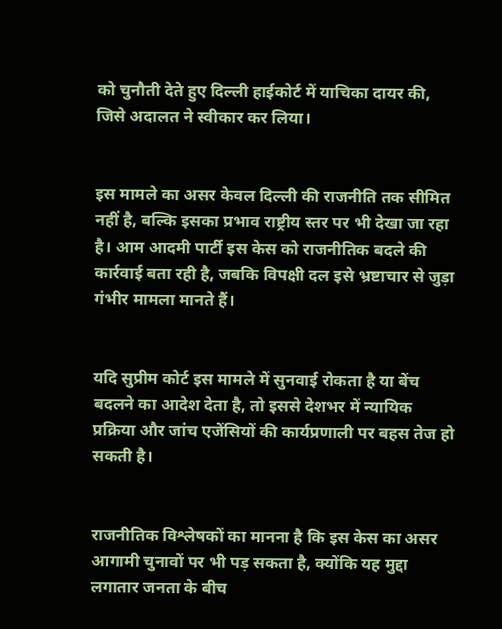को चुनौती देते हुए दिल्ली हाईकोर्ट में याचिका दायर की, जिसे अदालत ने स्वीकार कर लिया।


इस मामले का असर केवल दिल्ली की राजनीति तक सीमित नहीं है, बल्कि इसका प्रभाव राष्ट्रीय स्तर पर भी देखा जा रहा है। आम आदमी पार्टी इस केस को राजनीतिक बदले की कार्रवाई बता रही है, जबकि विपक्षी दल इसे भ्रष्टाचार से जुड़ा गंभीर मामला मानते हैं।


यदि सुप्रीम कोर्ट इस मामले में सुनवाई रोकता है या बेंच बदलने का आदेश देता है, तो इससे देशभर में न्यायिक प्रक्रिया और जांच एजेंसियों की कार्यप्रणाली पर बहस तेज हो सकती है।


राजनीतिक विश्लेषकों का मानना है कि इस केस का असर आगामी चुनावों पर भी पड़ सकता है, क्योंकि यह मुद्दा लगातार जनता के बीच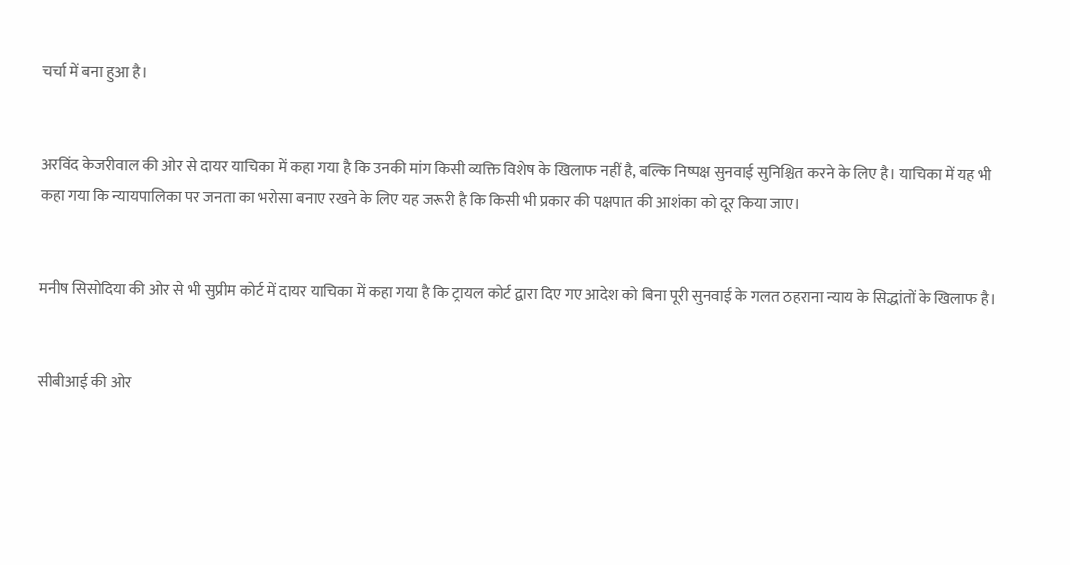चर्चा में बना हुआ है।


अरविंद केजरीवाल की ओर से दायर याचिका में कहा गया है कि उनकी मांग किसी व्यक्ति विशेष के खिलाफ नहीं है, बल्कि निष्पक्ष सुनवाई सुनिश्चित करने के लिए है। याचिका में यह भी कहा गया कि न्यायपालिका पर जनता का भरोसा बनाए रखने के लिए यह जरूरी है कि किसी भी प्रकार की पक्षपात की आशंका को दूर किया जाए।


मनीष सिसोदिया की ओर से भी सुप्रीम कोर्ट में दायर याचिका में कहा गया है कि ट्रायल कोर्ट द्वारा दिए गए आदेश को बिना पूरी सुनवाई के गलत ठहराना न्याय के सिद्धांतों के खिलाफ है।


सीबीआई की ओर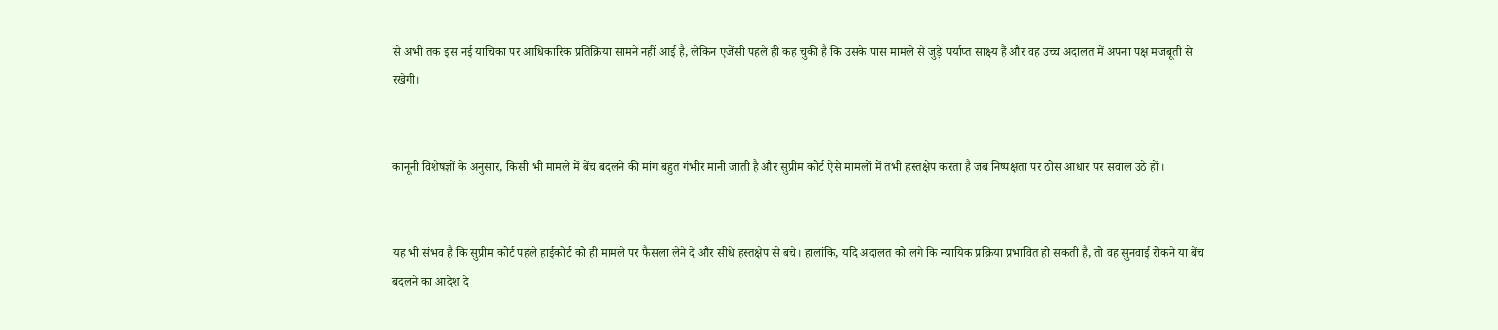से अभी तक इस नई याचिका पर आधिकारिक प्रतिक्रिया सामने नहीं आई है, लेकिन एजेंसी पहले ही कह चुकी है कि उसके पास मामले से जुड़े पर्याप्त साक्ष्य हैं और वह उच्च अदालत में अपना पक्ष मजबूती से रखेगी।


कानूनी विशेषज्ञों के अनुसार, किसी भी मामले में बेंच बदलने की मांग बहुत गंभीर मानी जाती है और सुप्रीम कोर्ट ऐसे मामलों में तभी हस्तक्षेप करता है जब निष्पक्षता पर ठोस आधार पर सवाल उठे हों।


यह भी संभव है कि सुप्रीम कोर्ट पहले हाईकोर्ट को ही मामले पर फैसला लेने दे और सीधे हस्तक्षेप से बचे। हालांकि, यदि अदालत को लगे कि न्यायिक प्रक्रिया प्रभावित हो सकती है, तो वह सुनवाई रोकने या बेंच बदलने का आदेश दे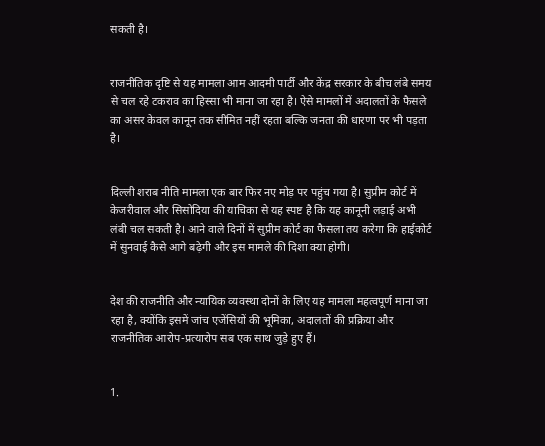सकती है।


राजनीतिक दृष्टि से यह मामला आम आदमी पार्टी और केंद्र सरकार के बीच लंबे समय से चल रहे टकराव का हिस्सा भी माना जा रहा है। ऐसे मामलों में अदालतों के फैसले का असर केवल कानून तक सीमित नहीं रहता बल्कि जनता की धारणा पर भी पड़ता है।


दिल्ली शराब नीति मामला एक बार फिर नए मोड़ पर पहुंच गया है। सुप्रीम कोर्ट में केजरीवाल और सिसोदिया की याचिका से यह स्पष्ट है कि यह कानूनी लड़ाई अभी लंबी चल सकती है। आने वाले दिनों में सुप्रीम कोर्ट का फैसला तय करेगा कि हाईकोर्ट में सुनवाई कैसे आगे बढ़ेगी और इस मामले की दिशा क्या होगी।


देश की राजनीति और न्यायिक व्यवस्था दोनों के लिए यह मामला महत्वपूर्ण माना जा रहा है, क्योंकि इसमें जांच एजेंसियों की भूमिका, अदालतों की प्रक्रिया और राजनीतिक आरोप-प्रत्यारोप सब एक साथ जुड़े हुए हैं।


1.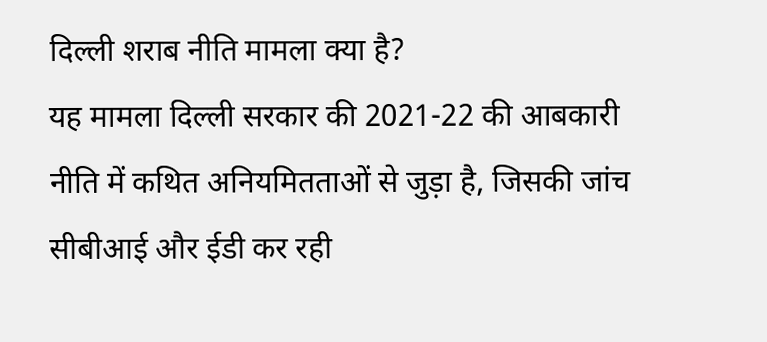दिल्ली शराब नीति मामला क्या है?
यह मामला दिल्ली सरकार की 2021-22 की आबकारी नीति में कथित अनियमितताओं से जुड़ा है, जिसकी जांच सीबीआई और ईडी कर रही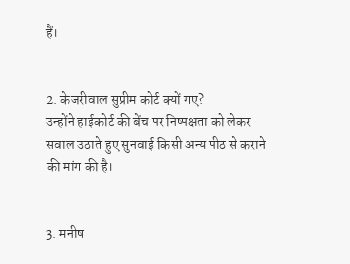हैं।


2. केजरीवाल सुप्रीम कोर्ट क्यों गए?
उन्होंने हाईकोर्ट की बेंच पर निष्पक्षता को लेकर सवाल उठाते हुए सुनवाई किसी अन्य पीठ से कराने की मांग की है।


3. मनीष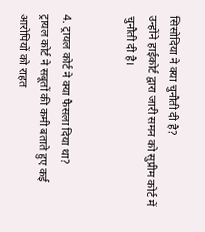सिसोदिया ने क्या चुनौती दी है?
उन्होंने हाईकोर्ट द्वारा जारी समन को सुप्रीम कोर्ट में चुनौती दी है।


4. ट्रायल कोर्ट ने क्या फैसला दिया था?
ट्रायल कोर्ट ने सबूतों की कमी बताते हुए कई आरोपियों को राहत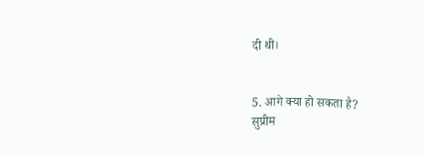दी थी।


5. आगे क्या हो सकता है?
सुप्रीम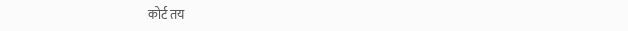कोर्ट तय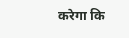करेगा कि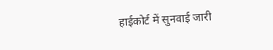हाईकोर्ट में सुनवाई जारी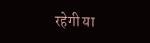रहेगी या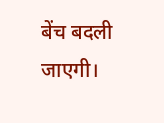बेंच बदली जाएगी।